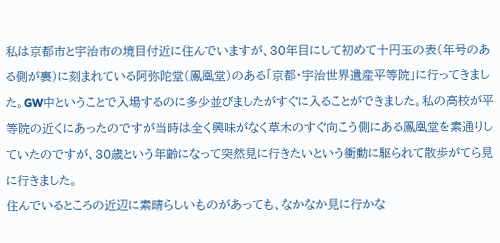私は京都市と宇治市の境目付近に住んでいますが、30年目にして初めて十円玉の表(年号のある側が裏)に刻まれている阿弥陀堂(鳳凰堂)のある「京都・宇治世界遺産平等院」に行ってきました。GW中ということで入場するのに多少並びましたがすぐに入ることができました。私の高校が平等院の近くにあったのですが当時は全く興味がなく草木のすぐ向こう側にある鳳凰堂を素通りしていたのですが、30歳という年齢になって突然見に行きたいという衝動に駆られて散歩がてら見に行きました。
住んでいるところの近辺に素晴らしいものがあっても、なかなか見に行かな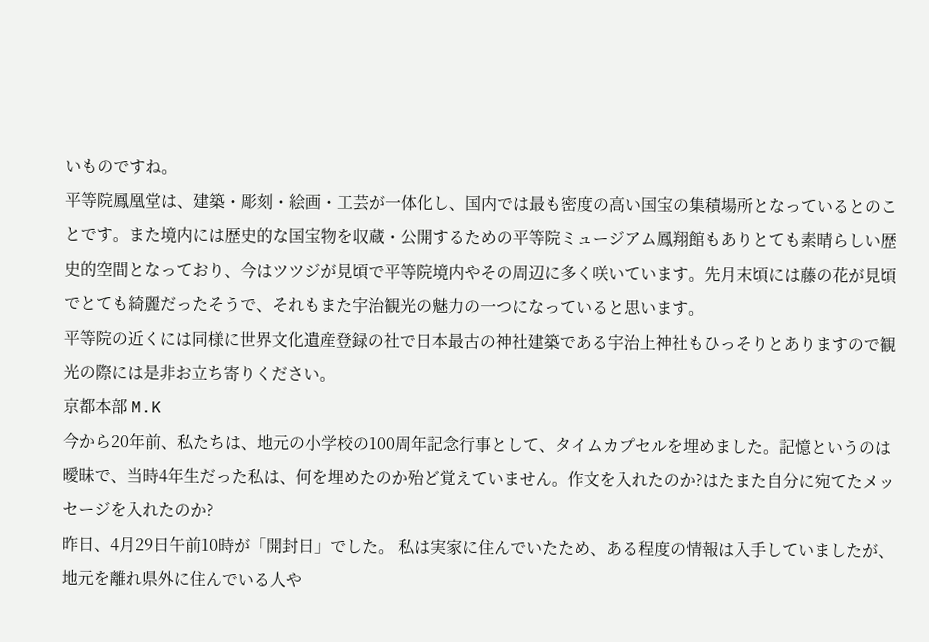いものですね。
平等院鳳凰堂は、建築・彫刻・絵画・工芸が一体化し、国内では最も密度の高い国宝の集積場所となっているとのことです。また境内には歴史的な国宝物を収蔵・公開するための平等院ミュージアム鳳翔館もありとても素晴らしい歴史的空間となっており、今はツツジが見頃で平等院境内やその周辺に多く咲いています。先月末頃には藤の花が見頃でとても綺麗だったそうで、それもまた宇治観光の魅力の一つになっていると思います。
平等院の近くには同様に世界文化遺産登録の社で日本最古の神社建築である宇治上神社もひっそりとありますので観光の際には是非お立ち寄りください。
京都本部 M.K
今から20年前、私たちは、地元の小学校の100周年記念行事として、タイムカプセルを埋めました。記憶というのは曖昧で、当時4年生だった私は、何を埋めたのか殆ど覚えていません。作文を入れたのか?はたまた自分に宛てたメッセージを入れたのか?
昨日、4月29日午前10時が「開封日」でした。 私は実家に住んでいたため、ある程度の情報は入手していましたが、地元を離れ県外に住んでいる人や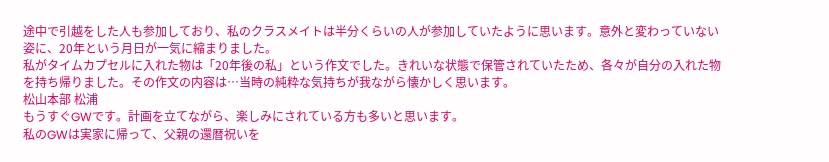途中で引越をした人も参加しており、私のクラスメイトは半分くらいの人が参加していたように思います。意外と変わっていない姿に、20年という月日が一気に縮まりました。
私がタイムカプセルに入れた物は「20年後の私」という作文でした。きれいな状態で保管されていたため、各々が自分の入れた物を持ち帰りました。その作文の内容は…当時の純粋な気持ちが我ながら懐かしく思います。
松山本部 松浦
もうすぐGWです。計画を立てながら、楽しみにされている方も多いと思います。
私のGWは実家に帰って、父親の還暦祝いを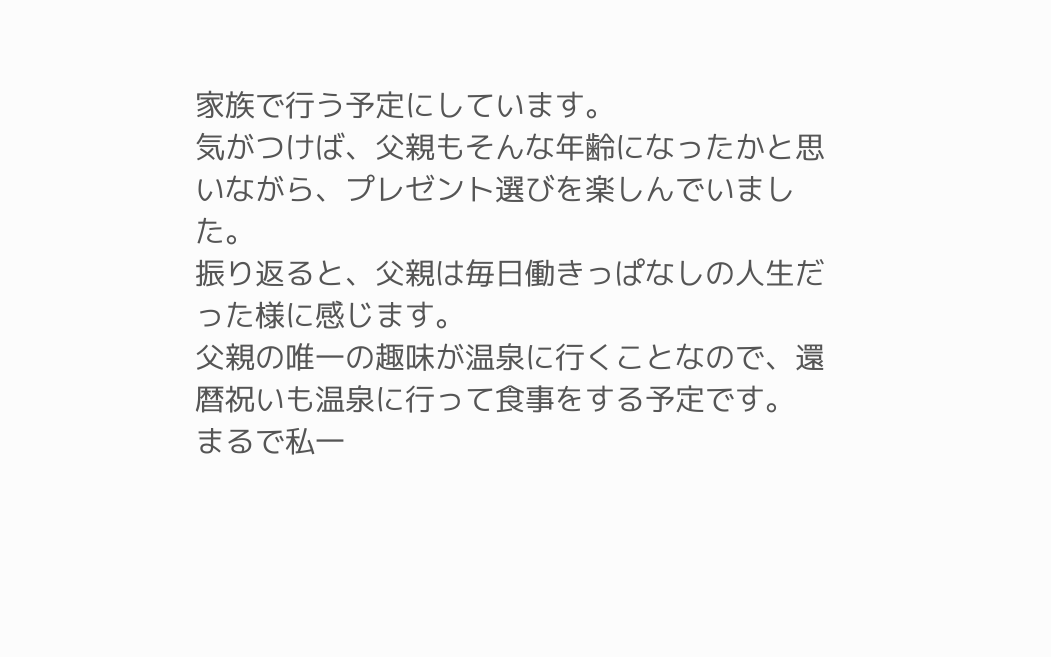家族で行う予定にしています。
気がつけば、父親もそんな年齢になったかと思いながら、プレゼント選びを楽しんでいました。
振り返ると、父親は毎日働きっぱなしの人生だった様に感じます。
父親の唯一の趣味が温泉に行くことなので、還暦祝いも温泉に行って食事をする予定です。
まるで私一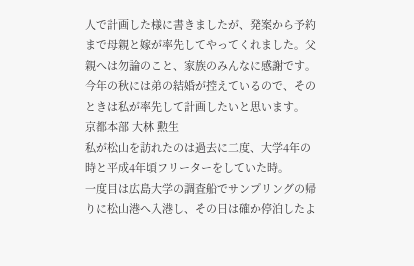人で計画した様に書きましたが、発案から予約まで母親と嫁が率先してやってくれました。父親へは勿論のこと、家族のみんなに感謝です。
今年の秋には弟の結婚が控えているので、そのときは私が率先して計画したいと思います。
京都本部 大林 勲生
私が松山を訪れたのは過去に二度、大学4年の時と平成4年頃フリーターをしていた時。
一度目は広島大学の調査船でサンプリングの帰りに松山港へ入港し、その日は確か停泊したよ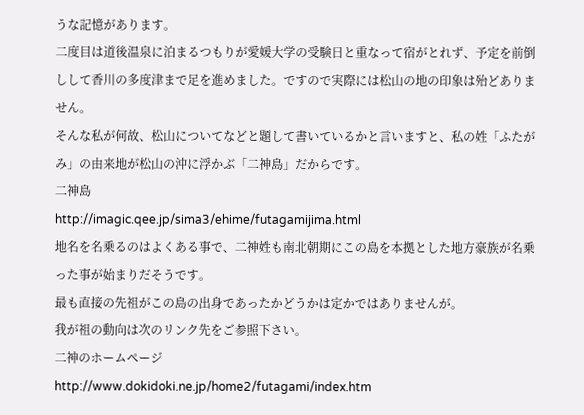うな記憶があります。
二度目は道後温泉に泊まるつもりが愛媛大学の受験日と重なって宿がとれず、予定を前倒しして香川の多度津まで足を進めました。ですので実際には松山の地の印象は殆どありません。
そんな私が何故、松山についてなどと題して書いているかと言いますと、私の姓「ふたがみ」の由来地が松山の沖に浮かぶ「二神島」だからです。
二神島
http://imagic.qee.jp/sima3/ehime/futagamijima.html
地名を名乗るのはよくある事で、二神姓も南北朝期にこの島を本拠とした地方豪族が名乗った事が始まりだそうです。
最も直接の先祖がこの島の出身であったかどうかは定かではありませんが。
我が祖の動向は次のリンク先をご参照下さい。
二神のホームページ
http://www.dokidoki.ne.jp/home2/futagami/index.htm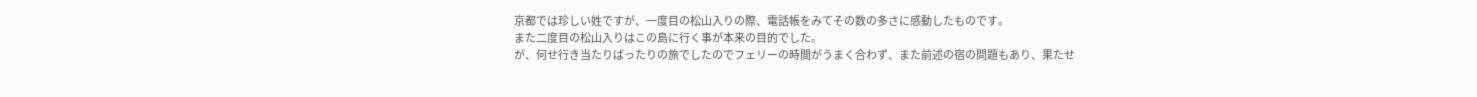京都では珍しい姓ですが、一度目の松山入りの際、電話帳をみてその数の多さに感動したものです。
また二度目の松山入りはこの島に行く事が本来の目的でした。
が、何せ行き当たりばったりの旅でしたのでフェリーの時間がうまく合わず、また前述の宿の問題もあり、果たせ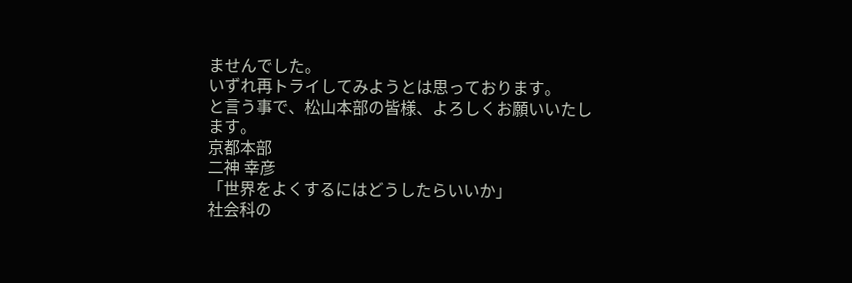ませんでした。
いずれ再トライしてみようとは思っております。
と言う事で、松山本部の皆様、よろしくお願いいたします。
京都本部
二神 幸彦
「世界をよくするにはどうしたらいいか」
社会科の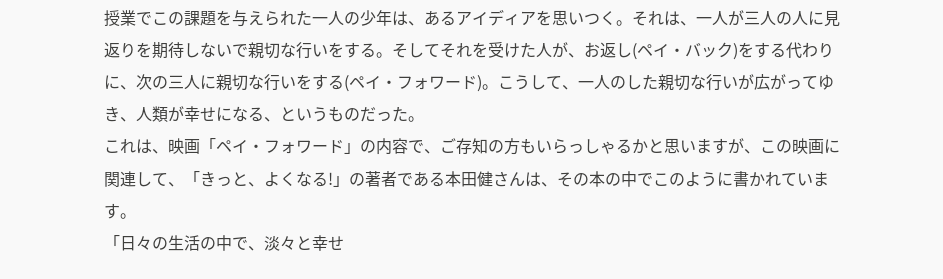授業でこの課題を与えられた一人の少年は、あるアイディアを思いつく。それは、一人が三人の人に見返りを期待しないで親切な行いをする。そしてそれを受けた人が、お返し(ペイ・バック)をする代わりに、次の三人に親切な行いをする(ペイ・フォワード)。こうして、一人のした親切な行いが広がってゆき、人類が幸せになる、というものだった。
これは、映画「ペイ・フォワード」の内容で、ご存知の方もいらっしゃるかと思いますが、この映画に関連して、「きっと、よくなる!」の著者である本田健さんは、その本の中でこのように書かれています。
「日々の生活の中で、淡々と幸せ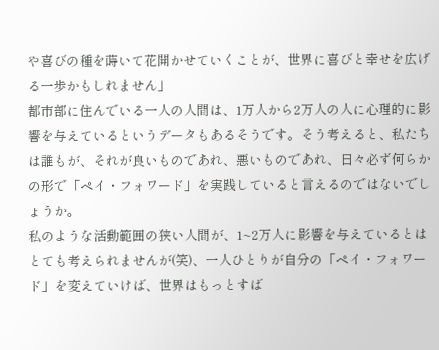や喜びの種を蒔いて花開かせていくことが、世界に喜びと幸せを広げる一歩かもしれません」
都市部に住んでいる一人の人間は、1万人から2万人の人に心理的に影響を与えているというデータもあるそうです。そう考えると、私たちは誰もが、それが良いものであれ、悪いものであれ、日々必ず何らかの形で「ペイ・フォワード」を実践していると言えるのではないでしょうか。
私のような活動範囲の狭い人間が、1~2万人に影響を与えているとはとても考えられませんが(笑)、一人ひとりが自分の「ペイ・フォワード」を変えていけば、世界はもっとすば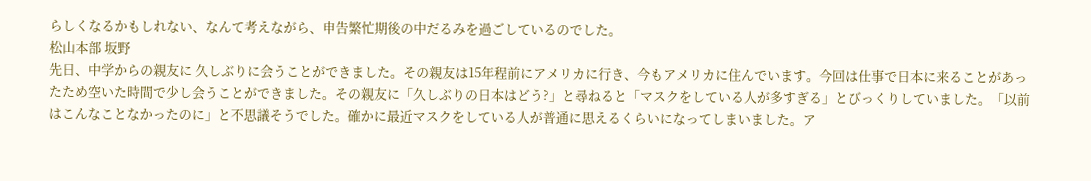らしくなるかもしれない、なんて考えながら、申告繁忙期後の中だるみを過ごしているのでした。
松山本部 坂野
先日、中学からの親友に 久しぶりに会うことができました。その親友は15年程前にアメリカに行き、今もアメリカに住んでいます。今回は仕事で日本に来ることがあったため空いた時間で少し会うことができました。その親友に「久しぶりの日本はどう?」と尋ねると「マスクをしている人が多すぎる」とびっくりしていました。「以前はこんなことなかったのに」と不思議そうでした。確かに最近マスクをしている人が普通に思えるくらいになってしまいました。ア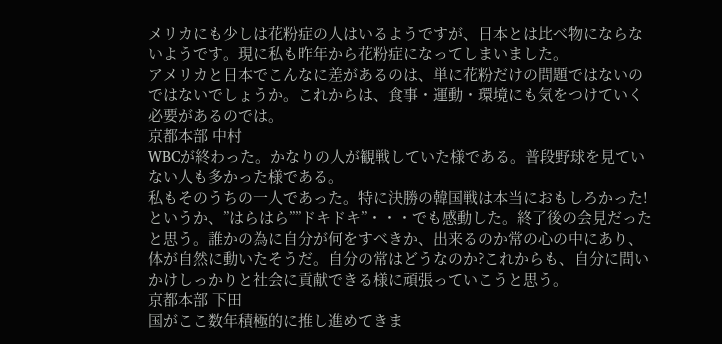メリカにも少しは花粉症の人はいるようですが、日本とは比べ物にならないようです。現に私も昨年から花粉症になってしまいました。
アメリカと日本でこんなに差があるのは、単に花粉だけの問題ではないのではないでしょうか。これからは、食事・運動・環境にも気をつけていく必要があるのでは。
京都本部 中村
WBCが終わった。かなりの人が観戦していた様である。普段野球を見ていない人も多かった様である。
私もそのうちの一人であった。特に決勝の韓国戦は本当におもしろかった!というか、”はらはら””ドキドキ”・・・でも感動した。終了後の会見だったと思う。誰かの為に自分が何をすべきか、出来るのか常の心の中にあり、体が自然に動いたそうだ。自分の常はどうなのか?これからも、自分に問いかけしっかりと社会に貢献できる様に頑張っていこうと思う。
京都本部 下田
国がここ数年積極的に推し進めてきま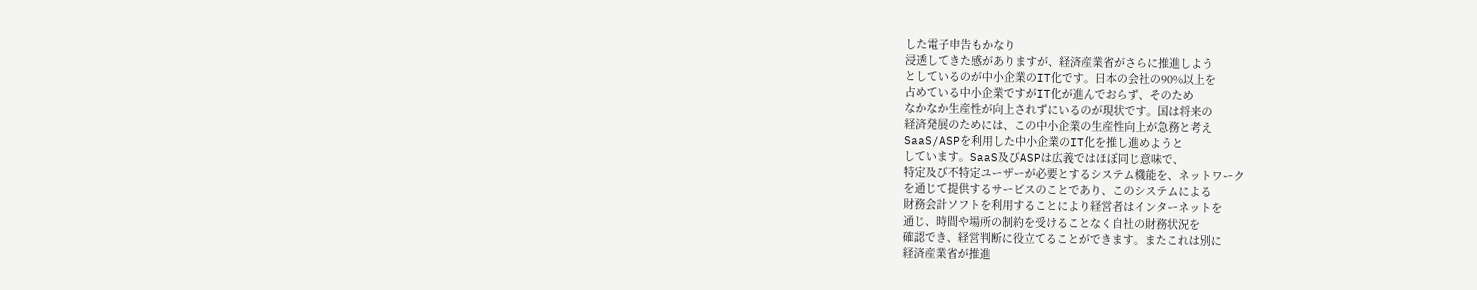した電子申告もかなり
浸透してきた感がありますが、経済産業省がさらに推進しよう
としているのが中小企業のIT化です。日本の会社の90%以上を
占めている中小企業ですがIT化が進んでおらず、そのため
なかなか生産性が向上されずにいるのが現状です。国は将来の
経済発展のためには、この中小企業の生産性向上が急務と考え
SaaS/ASPを利用した中小企業のIT化を推し進めようと
しています。SaaS及びASPは広義ではほぼ同じ意味で、
特定及び不特定ユーザーが必要とするシステム機能を、ネットワーク
を通じて提供するサービスのことであり、このシステムによる
財務会計ソフトを利用することにより経営者はインターネットを
通じ、時間や場所の制約を受けることなく自社の財務状況を
確認でき、経営判断に役立てることができます。またこれは別に
経済産業省が推進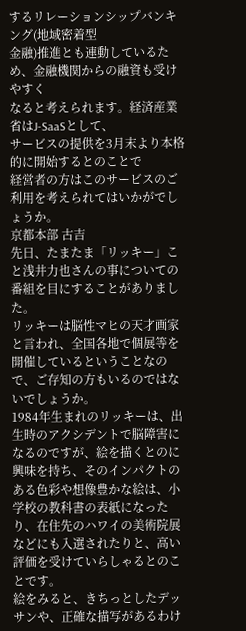するリレーションシップバンキング(地域密着型
金融)推進とも連動しているため、金融機関からの融資も受けやすく
なると考えられます。経済産業省はJ-SaaSとして、
サービスの提供を3月末より本格的に開始するとのことで
経営者の方はこのサービスのご利用を考えられてはいかがでしょうか。
京都本部 古吉
先日、たまたま「リッキー」こと浅井力也さんの事についての番組を目にすることがありました。
リッキーは脳性マヒの天才画家と言われ、全国各地で個展等を開催しているということなので、ご存知の方もいるのではないでしょうか。
1984年生まれのリッキーは、出生時のアクシデントで脳障害になるのですが、絵を描くとのに興味を持ち、そのインパクトのある色彩や想像豊かな絵は、小学校の教科書の表紙になったり、在住先のハワイの美術院展などにも入選されたりと、高い評価を受けていらしゃるとのことです。
絵をみると、きちっとしたデッサンや、正確な描写があるわけ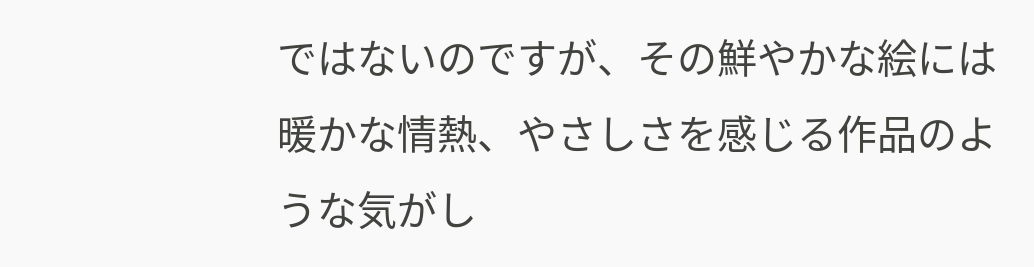ではないのですが、その鮮やかな絵には暖かな情熱、やさしさを感じる作品のような気がし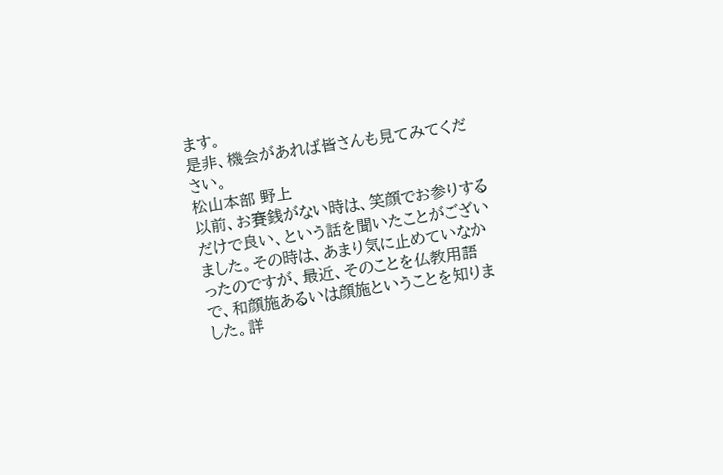ます。
是非、機会があれば皆さんも見てみてください。
松山本部 野上
以前、お賽銭がない時は、笑顔でお参りするだけで良い、という話を聞いたことがございました。その時は、あまり気に止めていなかったのですが、最近、そのことを仏教用語で、和顔施あるいは顔施ということを知りました。詳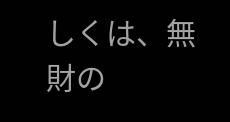しくは、無財の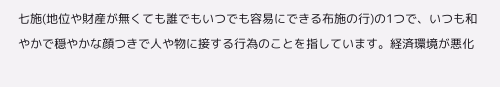七施(地位や財産が無くても誰でもいつでも容易にできる布施の行)の1つで、いつも和やかで穏やかな顔つきで人や物に接する行為のことを指しています。経済環境が悪化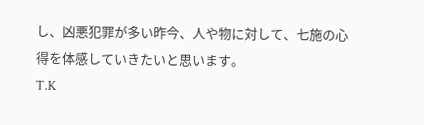し、凶悪犯罪が多い昨今、人や物に対して、七施の心得を体感していきたいと思います。
T.K